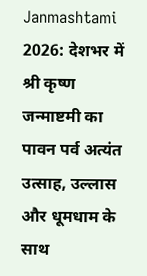Janmashtami 2026: देशभर में श्री कृष्ण जन्माष्टमी का पावन पर्व अत्यंत उत्साह, उल्लास और धूमधाम के साथ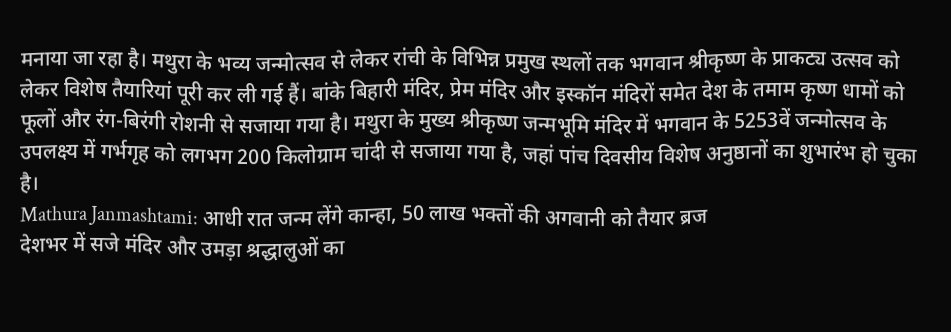मनाया जा रहा है। मथुरा के भव्य जन्मोत्सव से लेकर रांची के विभिन्न प्रमुख स्थलों तक भगवान श्रीकृष्ण के प्राकट्य उत्सव को लेकर विशेष तैयारियां पूरी कर ली गई हैं। बांके बिहारी मंदिर, प्रेम मंदिर और इस्कॉन मंदिरों समेत देश के तमाम कृष्ण धामों को फूलों और रंग-बिरंगी रोशनी से सजाया गया है। मथुरा के मुख्य श्रीकृष्ण जन्मभूमि मंदिर में भगवान के 5253वें जन्मोत्सव के उपलक्ष्य में गर्भगृह को लगभग 200 किलोग्राम चांदी से सजाया गया है, जहां पांच दिवसीय विशेष अनुष्ठानों का शुभारंभ हो चुका है।
Mathura Janmashtami: आधी रात जन्म लेंगे कान्हा, 50 लाख भक्तों की अगवानी को तैयार ब्रज
देशभर में सजे मंदिर और उमड़ा श्रद्धालुओं का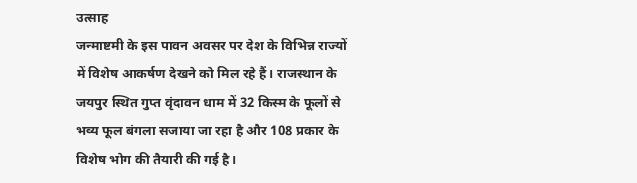उत्साह
जन्माष्टमी के इस पावन अवसर पर देश के विभिन्न राज्यों में विशेष आकर्षण देखने को मिल रहे हैं। राजस्थान के जयपुर स्थित गुप्त वृंदावन धाम में 32 किस्म के फूलों से भव्य फूल बंगला सजाया जा रहा है और 108 प्रकार के विशेष भोग की तैयारी की गई है।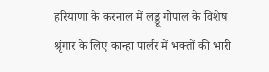हरियाणा के करनाल में लड्डू गोपाल के विशेष श्रृंगार के लिए कान्हा पार्लर में भक्तों की भारी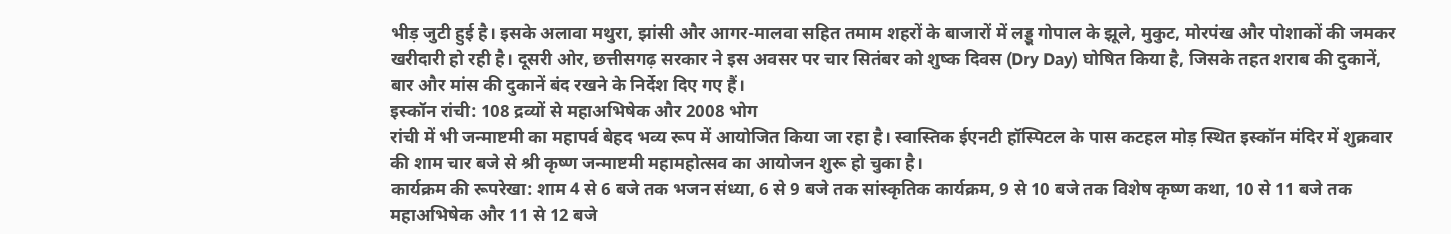भीड़ जुटी हुई है। इसके अलावा मथुरा, झांसी और आगर-मालवा सहित तमाम शहरों के बाजारों में लड्डू गोपाल के झूले, मुकुट, मोरपंख और पोशाकों की जमकर खरीदारी हो रही है। दूसरी ओर, छत्तीसगढ़ सरकार ने इस अवसर पर चार सितंबर को शुष्क दिवस (Dry Day) घोषित किया है, जिसके तहत शराब की दुकानें, बार और मांस की दुकानें बंद रखने के निर्देश दिए गए हैं।
इस्कॉन रांची: 108 द्रव्यों से महाअभिषेक और 2008 भोग
रांची में भी जन्माष्टमी का महापर्व बेहद भव्य रूप में आयोजित किया जा रहा है। स्वास्तिक ईएनटी हॉस्पिटल के पास कटहल मोड़ स्थित इस्कॉन मंदिर में शुक्रवार की शाम चार बजे से श्री कृष्ण जन्माष्टमी महामहोत्सव का आयोजन शुरू हो चुका है।
कार्यक्रम की रूपरेखा: शाम 4 से 6 बजे तक भजन संध्या, 6 से 9 बजे तक सांस्कृतिक कार्यक्रम, 9 से 10 बजे तक विशेष कृष्ण कथा, 10 से 11 बजे तक महाअभिषेक और 11 से 12 बजे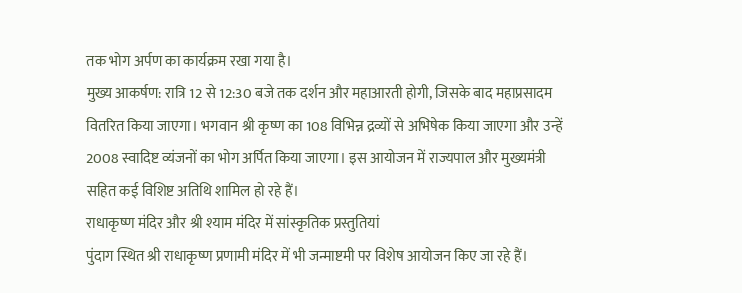तक भोग अर्पण का कार्यक्रम रखा गया है।
मुख्य आकर्षण: रात्रि 12 से 12:30 बजे तक दर्शन और महाआरती होगी, जिसके बाद महाप्रसादम वितरित किया जाएगा। भगवान श्री कृष्ण का 108 विभिन्न द्रव्यों से अभिषेक किया जाएगा और उन्हें 2008 स्वादिष्ट व्यंजनों का भोग अर्पित किया जाएगा। इस आयोजन में राज्यपाल और मुख्यमंत्री सहित कई विशिष्ट अतिथि शामिल हो रहे हैं।
राधाकृष्ण मंदिर और श्री श्याम मंदिर में सांस्कृतिक प्रस्तुतियां
पुंदाग स्थित श्री राधाकृष्ण प्रणामी मंदिर में भी जन्माष्टमी पर विशेष आयोजन किए जा रहे हैं।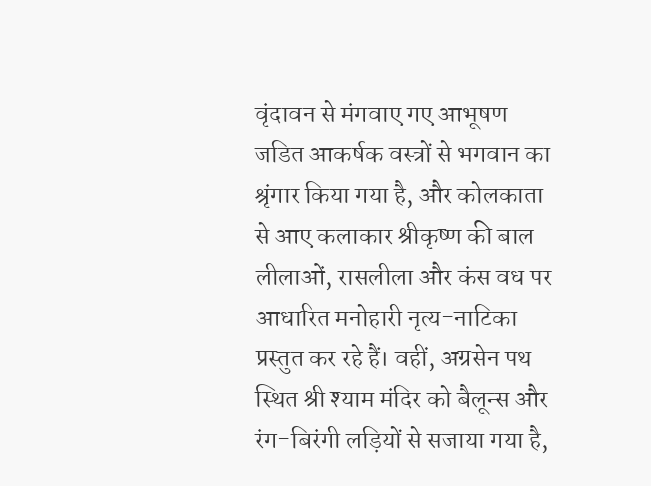वृंदावन से मंगवाए गए आभूषण जडित आकर्षक वस्त्रों से भगवान का श्रृंगार किया गया है, और कोलकाता से आए कलाकार श्रीकृष्ण की बाल लीलाओं, रासलीला और कंस वध पर आधारित मनोहारी नृत्य-नाटिका प्रस्तुत कर रहे हैं। वहीं, अग्रसेन पथ स्थित श्री श्याम मंदिर को बैलून्स और रंग-बिरंगी लड़ियों से सजाया गया है,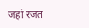जहां रजत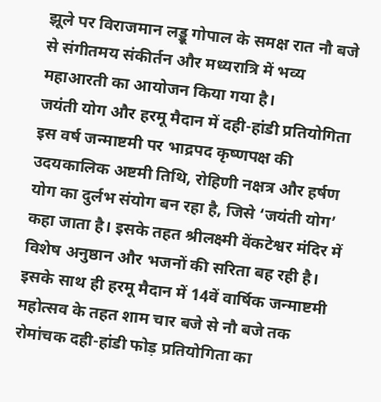झूले पर विराजमान लड्डू गोपाल के समक्ष रात नौ बजे से संगीतमय संकीर्तन और मध्यरात्रि में भव्य महाआरती का आयोजन किया गया है।
जयंती योग और हरमू मैदान में दही-हांडी प्रतियोगिता
इस वर्ष जन्माष्टमी पर भाद्रपद कृष्णपक्ष की उदयकालिक अष्टमी तिथि, रोहिणी नक्षत्र और हर्षण योग का दुर्लभ संयोग बन रहा है, जिसे ‘जयंती योग’ कहा जाता है। इसके तहत श्रीलक्ष्मी वेंकटेश्वर मंदिर में विशेष अनुष्ठान और भजनों की सरिता बह रही है। इसके साथ ही हरमू मैदान में 14वें वार्षिक जन्माष्टमी महोत्सव के तहत शाम चार बजे से नौ बजे तक रोमांचक दही-हांडी फोड़ प्रतियोगिता का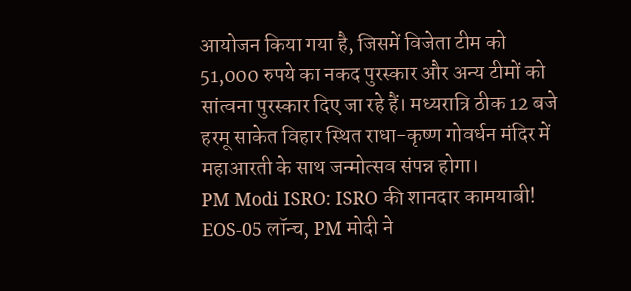आयोजन किया गया है, जिसमें विजेता टीम को 51,000 रुपये का नकद पुरस्कार और अन्य टीमों को सांत्वना पुरस्कार दिए जा रहे हैं। मध्यरात्रि ठीक 12 बजे हरमू साकेत विहार स्थित राधा-कृष्ण गोवर्धन मंदिर में महाआरती के साथ जन्मोत्सव संपन्न होगा।
PM Modi ISRO: ISRO की शानदार कामयाबी! EOS-05 लॉन्च, PM मोदी ने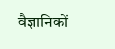वैज्ञानिकों